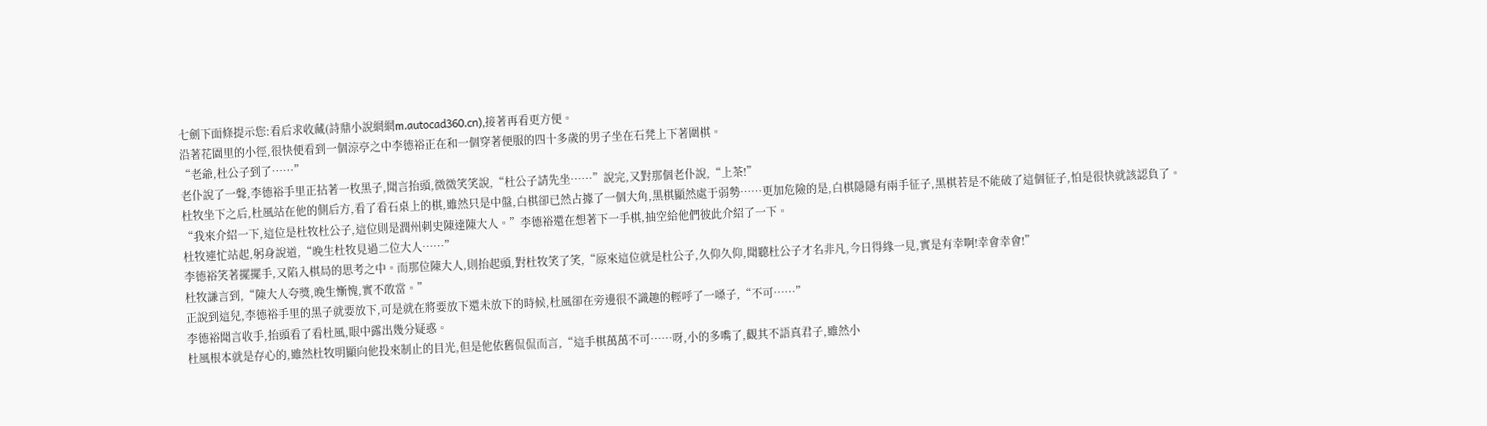七劍下面條提示您:看后求收藏(詩鼎小說網網m.autocad360.cn),接著再看更方便。
沿著花園里的小徑,很快便看到一個涼亭之中李德裕正在和一個穿著便服的四十多歲的男子坐在石凳上下著圍棋。
“老爺,杜公子到了……”
老仆說了一聲,李德裕手里正拈著一枚黑子,聞言抬頭,微微笑笑說,“杜公子請先坐……”說完,又對那個老仆說,“上茶!”
杜牧坐下之后,杜風站在他的側后方,看了看石桌上的棋,雖然只是中盤,白棋卻已然占據了一個大角,黑棋顯然處于弱勢……更加危險的是,白棋隱隱有兩手征子,黑棋若是不能破了這個征子,怕是很快就該認負了。
“我來介紹一下,這位是杜牧杜公子,這位則是潤州刺史陳達陳大人。”李德裕還在想著下一手棋,抽空給他們彼此介紹了一下。
杜牧連忙站起,躬身說道,“晚生杜牧見過二位大人……”
李德裕笑著擺擺手,又陷入棋局的思考之中。而那位陳大人,則抬起頭,對杜牧笑了笑,“原來這位就是杜公子,久仰久仰,聞聽杜公子才名非凡,今日得緣一見,實是有幸啊!幸會幸會!”
杜牧謙言到,“陳大人夸獎,晚生慚愧,實不敢當。”
正說到這兒,李德裕手里的黑子就要放下,可是就在將要放下還未放下的時候,杜風卻在旁邊很不識趣的輕呼了一嗓子,“不可……”
李德裕聞言收手,抬頭看了看杜風,眼中露出幾分疑惑。
杜風根本就是存心的,雖然杜牧明顯向他投來制止的目光,但是他依舊侃侃而言,“這手棋萬萬不可……呀,小的多嘴了,觀其不語真君子,雖然小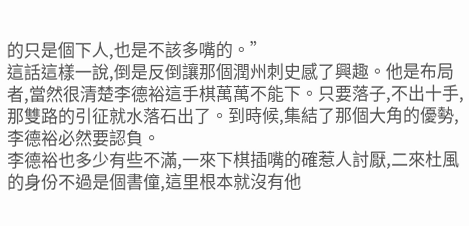的只是個下人,也是不該多嘴的。”
這話這樣一說,倒是反倒讓那個潤州刺史感了興趣。他是布局者,當然很清楚李德裕這手棋萬萬不能下。只要落子,不出十手,那雙路的引征就水落石出了。到時候,集結了那個大角的優勢,李德裕必然要認負。
李德裕也多少有些不滿,一來下棋插嘴的確惹人討厭,二來杜風的身份不過是個書僮,這里根本就沒有他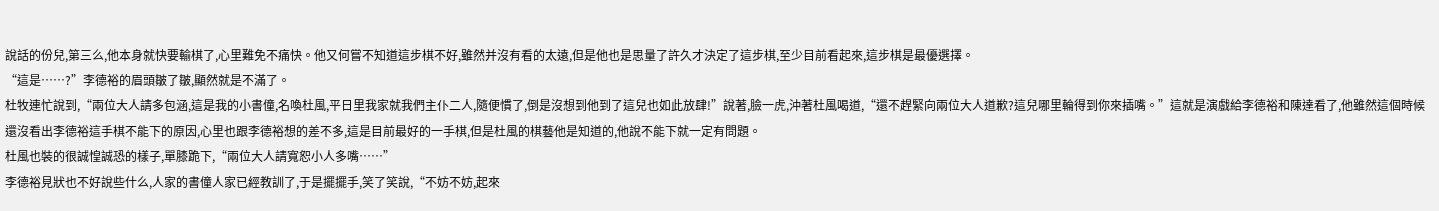說話的份兒,第三么,他本身就快要輸棋了,心里難免不痛快。他又何嘗不知道這步棋不好,雖然并沒有看的太遠,但是他也是思量了許久才決定了這步棋,至少目前看起來,這步棋是最優選擇。
“這是……?”李德裕的眉頭皺了皺,顯然就是不滿了。
杜牧連忙說到,“兩位大人請多包涵,這是我的小書僮,名喚杜風,平日里我家就我們主仆二人,隨便慣了,倒是沒想到他到了這兒也如此放肆!”說著,臉一虎,沖著杜風喝道,“還不趕緊向兩位大人道歉?這兒哪里輪得到你來插嘴。”這就是演戲給李德裕和陳達看了,他雖然這個時候還沒看出李德裕這手棋不能下的原因,心里也跟李德裕想的差不多,這是目前最好的一手棋,但是杜風的棋藝他是知道的,他說不能下就一定有問題。
杜風也裝的很誠惶誠恐的樣子,單膝跪下,“兩位大人請寬恕小人多嘴……”
李德裕見狀也不好說些什么,人家的書僮人家已經教訓了,于是擺擺手,笑了笑說,“不妨不妨,起來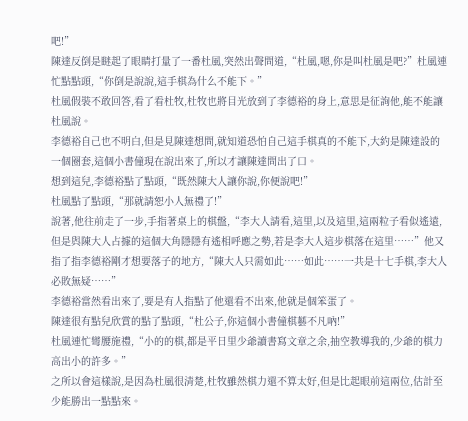吧!”
陳達反倒是瞇起了眼睛打量了一番杜風,突然出聲問道,“杜風,嗯,你是叫杜風是吧?”杜風連忙點點頭,“你倒是說說,這手棋為什么不能下。”
杜風假裝不敢回答,看了看杜牧,杜牧也將目光放到了李德裕的身上,意思是征詢他,能不能讓杜風說。
李德裕自己也不明白,但是見陳達想問,就知道恐怕自己這手棋真的不能下,大約是陳達設的一個圈套,這個小書僮現在說出來了,所以才讓陳達問出了口。
想到這兒,李德裕點了點頭,“既然陳大人讓你說,你便說吧!”
杜風點了點頭,“那就請恕小人無禮了!”
說著,他往前走了一步,手指著桌上的棋盤,“李大人請看,這里,以及這里,這兩粒子看似遙遠,但是與陳大人占據的這個大角隱隱有遙相呼應之勢,若是李大人這步棋落在這里……”他又指了指李德裕剛才想要落子的地方,“陳大人只需如此……如此……一共是十七手棋,李大人必敗無疑……”
李德裕當然看出來了,要是有人指點了他還看不出來,他就是個笨蛋了。
陳達很有點兒欣賞的點了點頭,“杜公子,你這個小書僮棋藝不凡吶!”
杜風連忙彎腰施禮,“小的的棋,都是平日里少爺讀書寫文章之余,抽空教導我的,少爺的棋力高出小的許多。”
之所以會這樣說,是因為杜風很清楚,杜牧雖然棋力還不算太好,但是比起眼前這兩位,估計至少能勝出一點點來。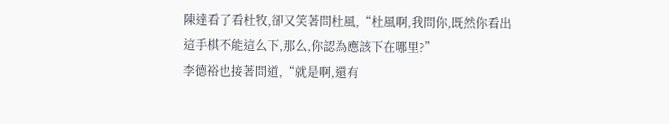陳達看了看杜牧,卻又笑著問杜風,“杜風啊,我問你,既然你看出這手棋不能這么下,那么,你認為應該下在哪里?”
李德裕也接著問道,“就是啊,還有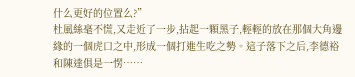什么更好的位置么?”
杜風絲毫不慌,又走近了一步,拈起一顆黑子,輕輕的放在那個大角邊緣的一個虎口之中,形成一個打進生吃之勢。這子落下之后,李德裕和陳達俱是一愣……